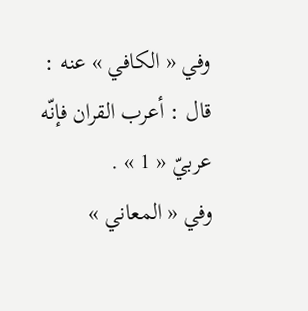وفي « الكافي » عنه : قال : أعرب القران فإنّه عربيّ « 1 » .
وفي « المعاني »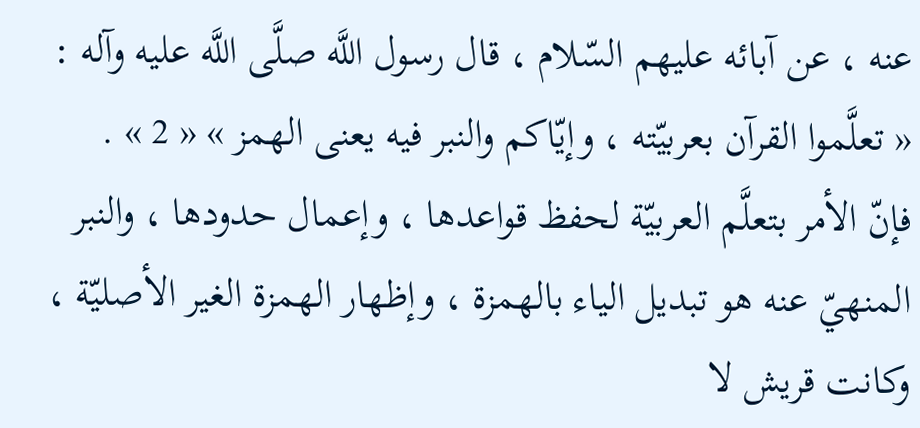عنه ، عن آبائه عليهم السّلام ، قال رسول اللَّه صلَّى اللَّه عليه وآله : « تعلَّموا القرآن بعربيّته ، وإيّاكم والنبر فيه يعنى الهمز » « 2 » .
فإنّ الأمر بتعلَّم العربيّة لحفظ قواعدها ، وإعمال حدودها ، والنبر المنهيّ عنه هو تبديل الياء بالهمزة ، وإظهار الهمزة الغير الأصليّة ، وكانت قريش لا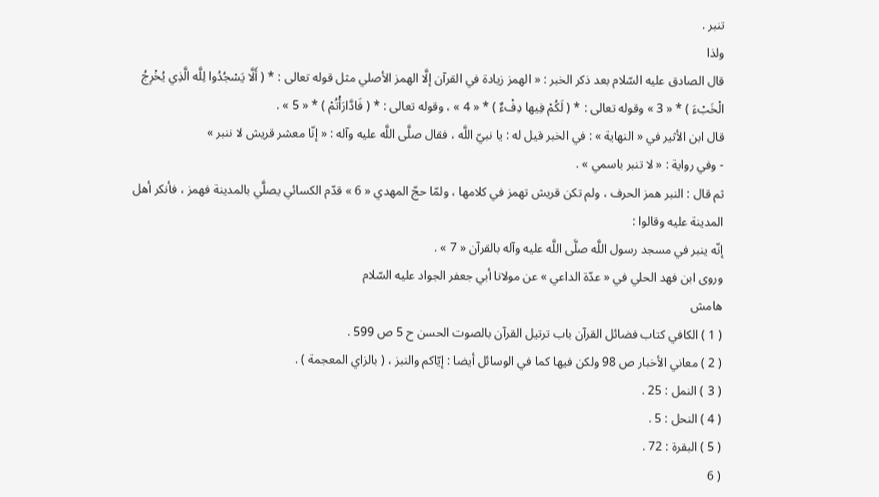تنبر .
ولذا
قال الصادق عليه السّلام بعد ذكر الخبر : « الهمز زيادة في القرآن إلَّا الهمز الأصلي مثل قوله تعالى : * ( أَلَّا يَسْجُدُوا لِلَّه الَّذِي يُخْرِجُ الْخَبْءَ ) * « 3 » وقوله تعالى : * ( لَكُمْ فِيها دِفْءٌ ) * « 4 » ، وقوله تعالى : * ( فَادَّارَأْتُمْ ) * « 5 » .
قال ابن الأثير في « النهاية » : في الخبر قيل له : يا نبيّ اللَّه ، فقال صلَّى اللَّه عليه وآله : « إنّا معشر قريش لا ننبر »
- وفي رواية : « لا تنبر باسمي » .
ثم قال : النبر همز الحرف ، ولم تكن قريش تهمز في كلامها ، ولمّا حجّ المهدي « 6 » قدّم الكسائي يصلَّي بالمدينة فهمز ، فأنكر أهل المدينة عليه وقالوا :
إنّه ينبر في مسجد رسول اللَّه صلَّى اللَّه عليه وآله بالقرآن « 7 » .
وروى ابن فهد الحلي في « عدّة الداعي » عن مولانا أبي جعفر الجواد عليه السّلام
هامش
( 1 ) الكافي كتاب فضائل القرآن باب ترتيل القرآن بالصوت الحسن ح 5 ص 599 .
( 2 ) معاني الأخبار ص 98 ولكن فيها كما في الوسائل أيضا : إيّاكم والنبز ، ( بالزاي المعجمة ) .
( 3 ) النمل : 25 .
( 4 ) النحل : 5 .
( 5 ) البقرة : 72 .
( 6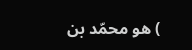) هو محمّد بن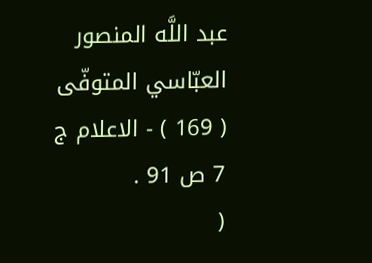عبد اللَّه المنصور العبّاسي المتوفّى ( 169 ) - الاعلام ج 7 ص 91 .
(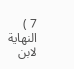7 ) النهاية لابن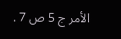الأمر ج 5 ص 7 .